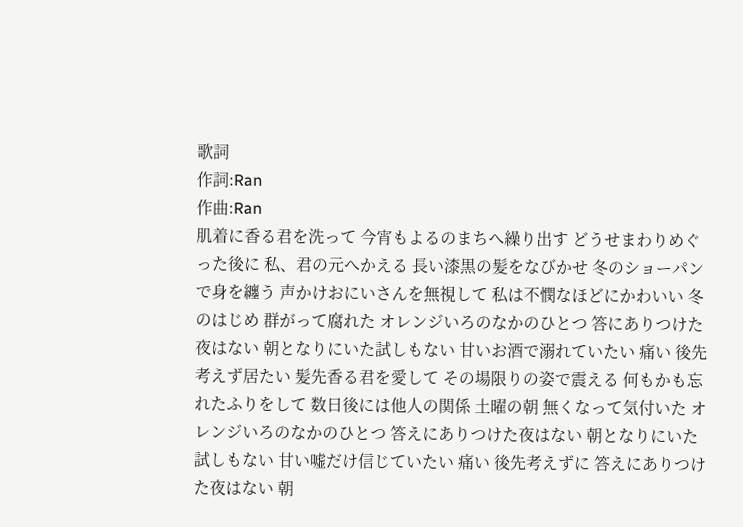歌詞
作詞:Ran
作曲:Ran
肌着に香る君を洗って 今宵もよるのまちへ繰り出す どうせまわりめぐった後に 私、君の元へかえる 長い漆黒の髪をなびかせ 冬のショーパンで身を纏う 声かけおにいさんを無視して 私は不憫なほどにかわいい 冬のはじめ 群がって腐れた オレンジいろのなかのひとつ 答にありつけた夜はない 朝となりにいた試しもない 甘いお酒で溺れていたい 痛い 後先考えず居たい 髪先香る君を愛して その場限りの姿で震える 何もかも忘れたふりをして 数日後には他人の関係 土曜の朝 無くなって気付いた オレンジいろのなかのひとつ 答えにありつけた夜はない 朝となりにいた試しもない 甘い嘘だけ信じていたい 痛い 後先考えずに 答えにありつけた夜はない 朝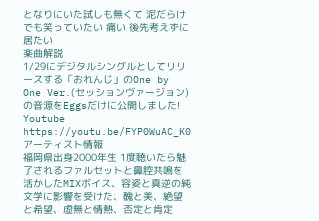となりにいた試しも無くて 泥だらけでも笑っていたい 痛い 後先考えずに居たい
楽曲解説
1/29にデジタルシングルとしてリリースする「おれんじ」のOne by One Ver.(セッションヴァージョン)の音源をEggsだけに公開しました! Youtube https://youtu.be/FYP0WuAC_K0
アーティスト情報
福岡県出身2000年生 1度聴いたら魅了されるファルセットと鼻腔共鳴を活かしたMIXボイス、容姿と真逆の純文学に影響を受けた、醜と美、絶望と希望、虚無と情熱、否定と肯定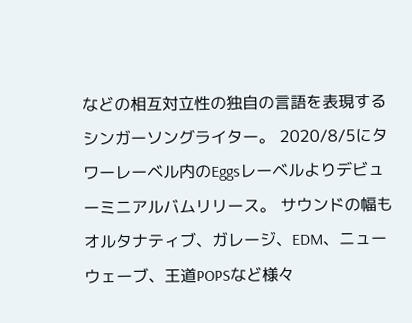などの相互対立性の独自の言語を表現するシンガーソングライター。 2020/8/5にタワーレーベル内のEggsレーベルよりデビューミニアルバムリリース。 サウンドの幅もオルタナティブ、ガレージ、EDM、ニューウェーブ、王道POPSなど様々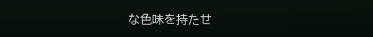な色味を持たせ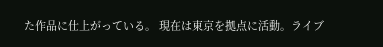た作品に仕上がっている。 現在は東京を拠点に活動。ライブ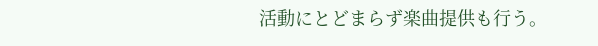活動にとどまらず楽曲提供も行う。